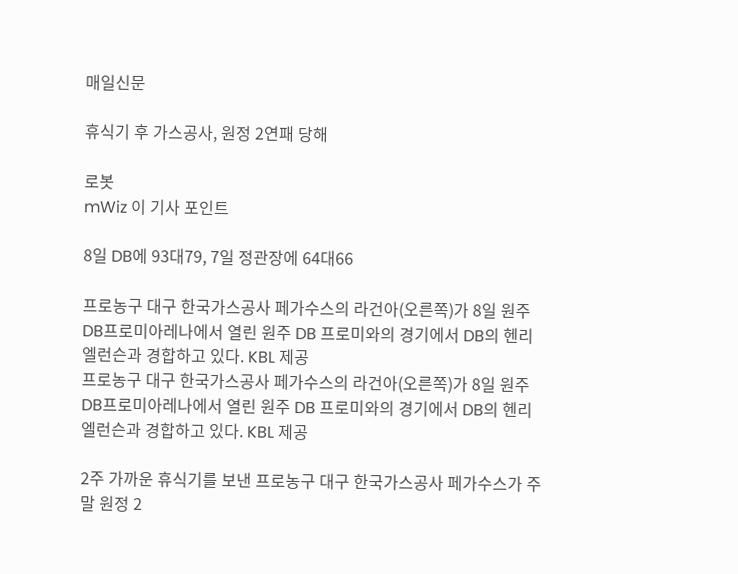매일신문

휴식기 후 가스공사, 원정 2연패 당해

로봇
mWiz 이 기사 포인트

8일 DB에 93대79, 7일 정관장에 64대66

프로농구 대구 한국가스공사 페가수스의 라건아(오른쪽)가 8일 원주 DB프로미아레나에서 열린 원주 DB 프로미와의 경기에서 DB의 헨리 엘런슨과 경합하고 있다. KBL 제공
프로농구 대구 한국가스공사 페가수스의 라건아(오른쪽)가 8일 원주 DB프로미아레나에서 열린 원주 DB 프로미와의 경기에서 DB의 헨리 엘런슨과 경합하고 있다. KBL 제공

2주 가까운 휴식기를 보낸 프로농구 대구 한국가스공사 페가수스가 주말 원정 2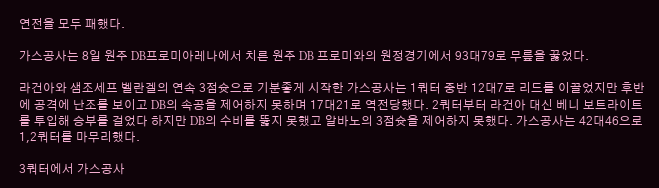연전을 모두 패했다.

가스공사는 8일 원주 DB프로미아레나에서 치른 원주 DB 프로미와의 원정경기에서 93대79로 무릎을 꿇었다.

라건아와 샘조세프 벨란겔의 연속 3점슛으로 기분좋게 시작한 가스공사는 1쿼터 중반 12대7로 리드를 이끌었지만 후반에 공격에 난조를 보이고 DB의 속공을 제어하지 못하며 17대21로 역전당했다. 2쿼터부터 라건아 대신 베니 보트라이트를 투입해 승부를 걸었다 하지만 DB의 수비를 뚫지 못했고 알바노의 3점슛을 제어하지 못했다. 가스공사는 42대46으로 1,2쿼터를 마무리했다.

3쿼터에서 가스공사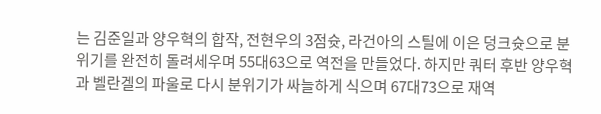는 김준일과 양우혁의 합작, 전현우의 3점슛, 라건아의 스틸에 이은 덩크슛으로 분위기를 완전히 돌려세우며 55대63으로 역전을 만들었다. 하지만 쿼터 후반 양우혁과 벨란겔의 파울로 다시 분위기가 싸늘하게 식으며 67대73으로 재역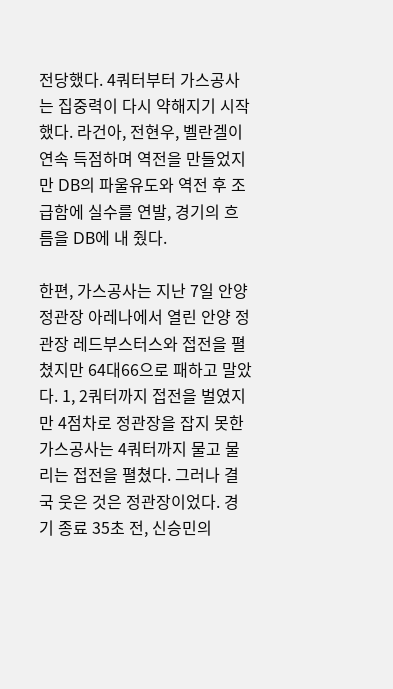전당했다. 4쿼터부터 가스공사는 집중력이 다시 약해지기 시작했다. 라건아, 전현우, 벨란겔이 연속 득점하며 역전을 만들었지만 DB의 파울유도와 역전 후 조급함에 실수를 연발, 경기의 흐름을 DB에 내 줬다.

한편, 가스공사는 지난 7일 안양 정관장 아레나에서 열린 안양 정관장 레드부스터스와 접전을 펼쳤지만 64대66으로 패하고 말았다. 1, 2쿼터까지 접전을 벌였지만 4점차로 정관장을 잡지 못한 가스공사는 4쿼터까지 물고 물리는 접전을 펼쳤다. 그러나 결국 웃은 것은 정관장이었다. 경기 종료 35초 전, 신승민의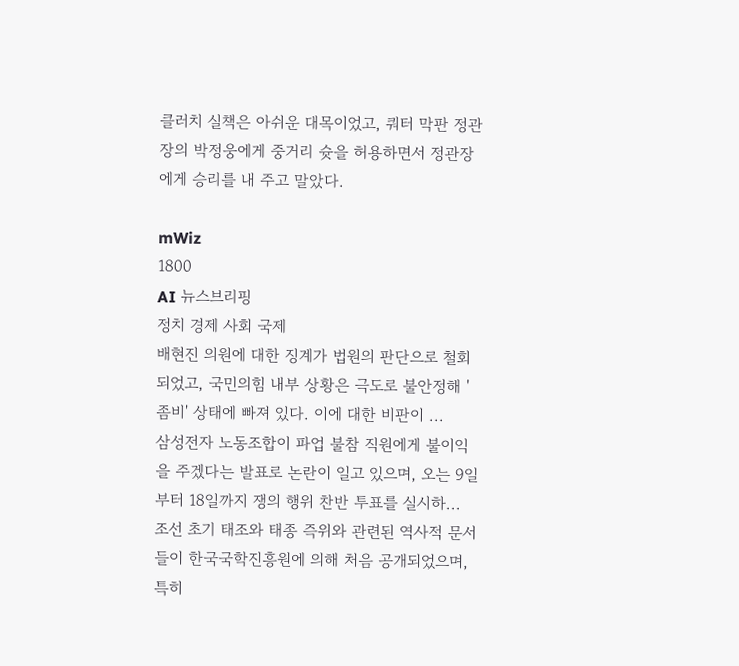클러치 실책은 아쉬운 대목이었고, 쿼터 막판 정관장의 박정웅에게 중거리 슛을 허용하면서 정관장에게 승리를 내 주고 말았다.

mWiz
1800
AI 뉴스브리핑
정치 경제 사회 국제
배현진 의원에 대한 징계가 법원의 판단으로 철회되었고, 국민의힘 내부 상황은 극도로 불안정해 '좀비' 상태에 빠져 있다. 이에 대한 비판이 ...
삼성전자 노동조합이 파업 불참 직원에게 불이익을 주겠다는 발표로 논란이 일고 있으며, 오는 9일부터 18일까지 쟁의 행위 찬반 투표를 실시하...
조선 초기 태조와 태종 즉위와 관련된 역사적 문서들이 한국국학진흥원에 의해 처음 공개되었으며, 특히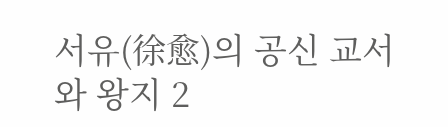서유(徐愈)의 공신 교서와 왕지 2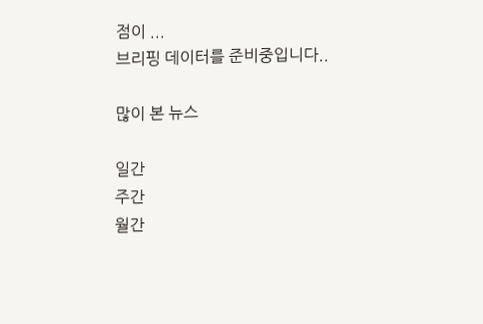점이 ...
브리핑 데이터를 준비중입니다..

많이 본 뉴스

일간
주간
월간